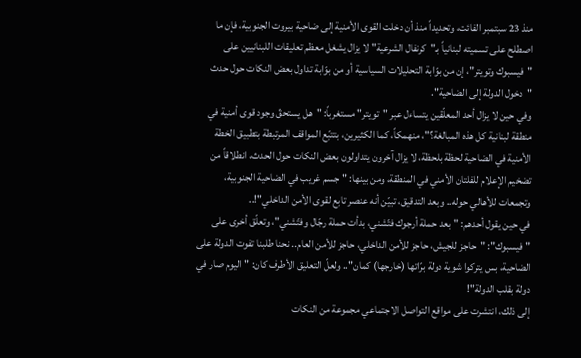منذ 23 سبتمبر الفائت، وتحديداً منذ أن دخلت القوى الأمنية إلى ضاحية بيروت الجنوبية، فإن ما اصطلح على تسميته لبنانياً بـ"كرنفال الشرعية" لا يزال يشغل معظم تعليقات اللبنانيين على "فيسبوك وتويتر"، إن من بوّابة التحليلات السياسية أو من بوّابة تداول بعض النكات حول حدث "دخول الدولة إلى الضاحية".
وفي حين لا يزال أحد المعلّقين يتساءل عبر "تويتر" مستغرباً: "هل يستحقّ وجود قوى أمنية في منطقة لبنانية كل هذه المبالغة؟"، منهمكاً، كما الكثيرين، بتتبّع المواقف المرتبطة بتطبيق الخطة الأمنية في الضاحية لحظة بلحظة، لا يزال آخرون يتداولون بعض النكات حول الحدث، انطلاقاً من تضخيم الإعلام للفلتان الأمني في المنطقة، ومن بينها: "جسم غريب في الضاحية الجنوبية، وتجمعات للأهالي حوله.. وبعد التدقيق، تبيّن أنه عنصر تابع لقوى الأمن الداخلي"!..
في حين يقول أحدهم: "بعد حملة أرجوك فتّشني، بدأت حملة رجّال وفتّشني"، وتعلّق أخرى على "فيسبوك": "حاجز للجيش، حاجز للأمن الداخلي، حاجز للأمن العام.. نحنا طلبنا تفوت الدولة على الضاحية، بس يتركوا شوية دولة برّاتها (خارجها) كمان".. ولعلّ التعليق الأطرف كان: "اليوم صار في دولة بقلب الدولة"!
إلى ذلك، انتشرت على مواقع التواصل الاجتماعي مجموعة من النكات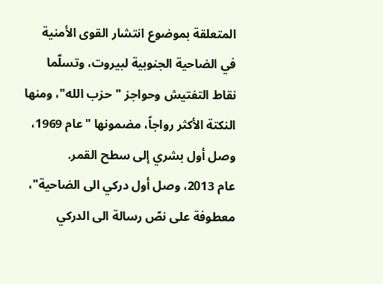المتعلقة بموضوع انتشار القوى الأمنية في الضاحية الجنوبية لبيروت، وتسلّما نقاط التفتيش وحواجز "حزب الله"، ومنها النكتة الأكثر رواجاً، مضمونها "عام 1969، وصل أول بشري إلى سطح القمر.
عام 2013، وصل أول دركي الى الضاحية"، معطوفة على نصّ رسالة الى الدركي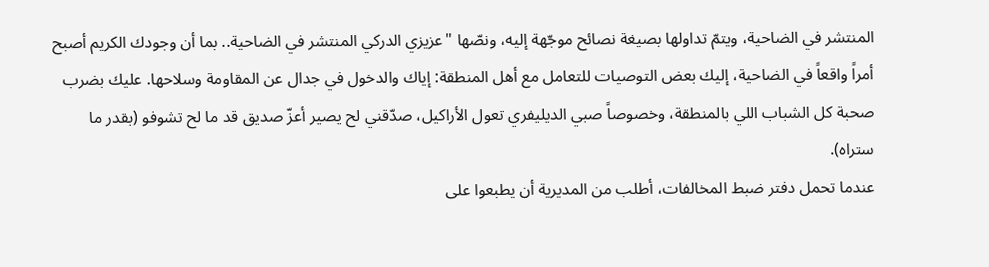المنتشر في الضاحية، ويتمّ تداولها بصيغة نصائح موجّهة إليه، ونصّها "عزيزي الدركي المنتشر في الضاحية.. بما أن وجودك الكريم أصبح أمراً واقعاً في الضاحية، إليك بعض التوصيات للتعامل مع أهل المنطقة: إياك والدخول في جدال عن المقاومة وسلاحها. عليك بضرب صحبة كل الشباب اللي بالمنطقة، وخصوصاً صبي الديليفري تعول الأراكيل، صدّقني لح يصير أعزّ صديق قد ما لح تشوفو (بقدر ما ستراه).
عندما تحمل دفتر ضبط المخالفات، أطلب من المديرية أن يطبعوا على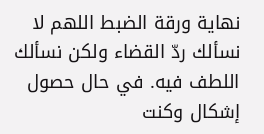نهاية ورقة الضبط اللهم لا نسألك ردّ القضاء ولكن نسألك اللطف فيه. في حال حصول إشكال وكنت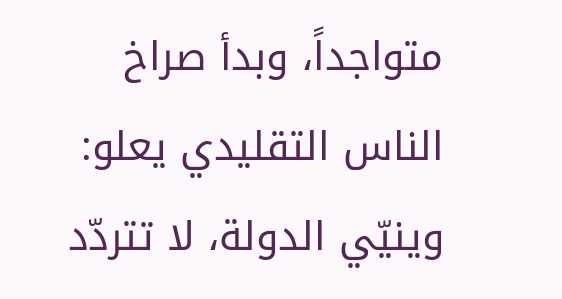متواجداً، وبدأ صراخ الناس التقليدي يعلو: وينيّي الدولة، لا تتردّد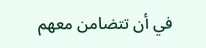في أن تتضامن معهم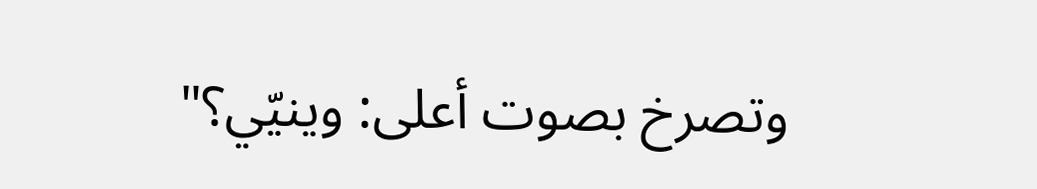وتصرخ بصوت أعلى: وينيّي؟"